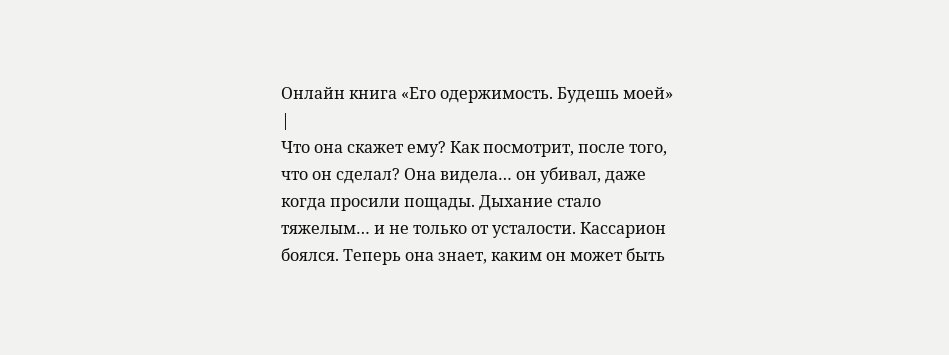Онлайн книга «Его одержимость. Будешь моей»
|
Что она скажет ему? Как посмотрит, после того, что он сделал? Она видела… он убивал, даже когда просили пощады. Дыхание стало тяжелым… и не только от усталости. Кассарион боялся. Теперь она знает, каким он может быть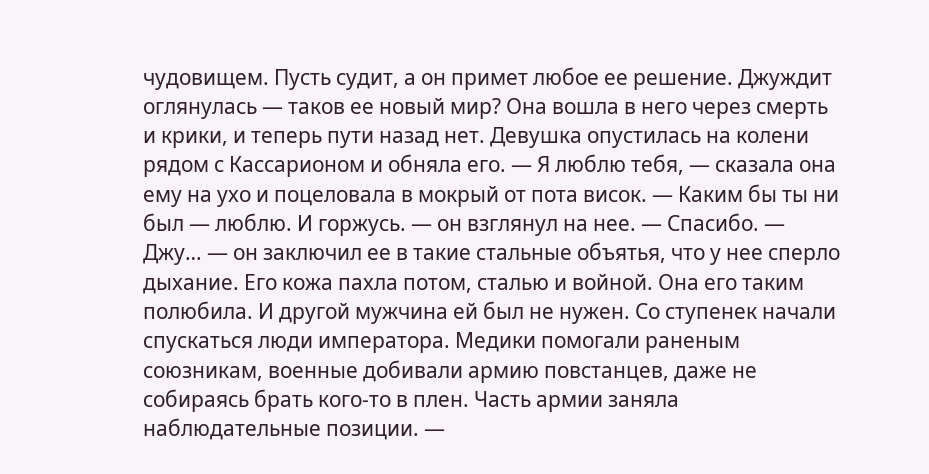чудовищем. Пусть судит, а он примет любое ее решение. Джуждит оглянулась — таков ее новый мир? Она вошла в него через смерть и крики, и теперь пути назад нет. Девушка опустилась на колени рядом с Кассарионом и обняла его. — Я люблю тебя, — сказала она ему на ухо и поцеловала в мокрый от пота висок. — Каким бы ты ни был — люблю. И горжусь. — он взглянул на нее. — Спасибо. — Джу… — он заключил ее в такие стальные объятья, что у нее сперло дыхание. Его кожа пахла потом, сталью и войной. Она его таким полюбила. И другой мужчина ей был не нужен. Со ступенек начали спускаться люди императора. Медики помогали раненым союзникам, военные добивали армию повстанцев, даже не собираясь брать кого-то в плен. Часть армии заняла наблюдательные позиции. —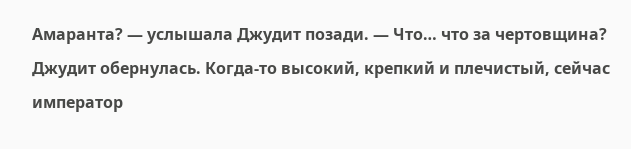Амаранта? — услышала Джудит позади. — Что… что за чертовщина? Джудит обернулась. Когда-то высокий, крепкий и плечистый, сейчас император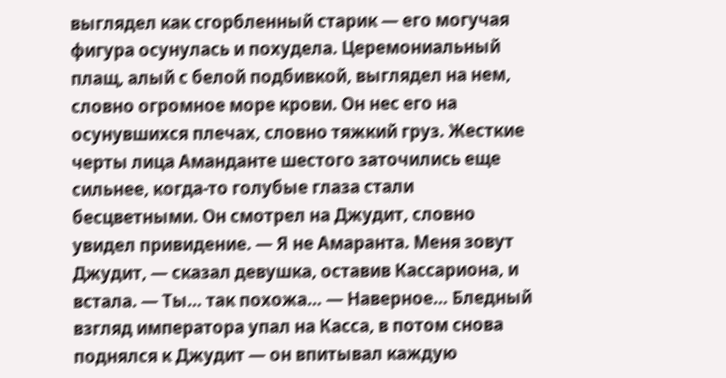выглядел как сгорбленный старик — его могучая фигура осунулась и похудела. Церемониальный плащ, алый с белой подбивкой, выглядел на нем, словно огромное море крови. Он нес его на осунувшихся плечах, словно тяжкий груз. Жесткие черты лица Аманданте шестого заточились еще сильнее, когда-то голубые глаза стали бесцветными. Он смотрел на Джудит, словно увидел привидение. — Я не Амаранта. Меня зовут Джудит, — сказал девушка, оставив Кассариона, и встала. — Ты… так похожа… — Наверное… Бледный взгляд императора упал на Касса, в потом снова поднялся к Джудит — он впитывал каждую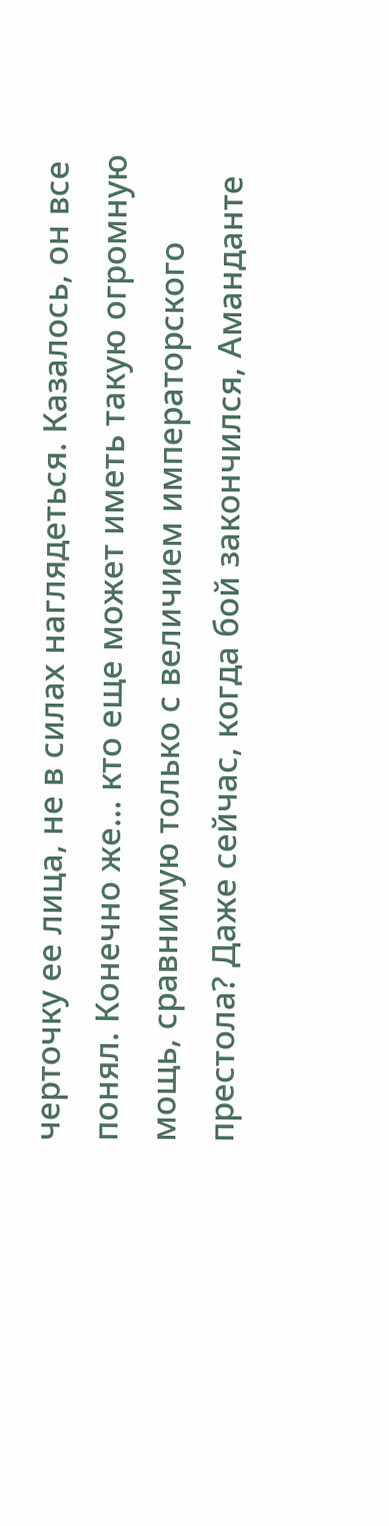черточку ее лица, не в силах наглядеться. Казалось, он все понял. Конечно же… кто еще может иметь такую огромную мощь, сравнимую только с величием императорского престола? Даже сейчас, когда бой закончился, Аманданте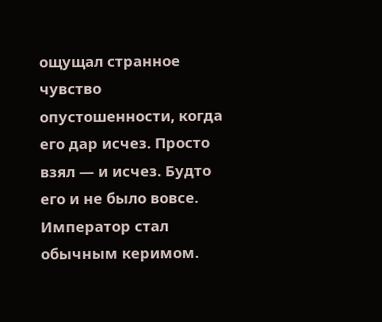ощущал странное чувство опустошенности, когда его дар исчез. Просто взял — и исчез. Будто его и не было вовсе. Император стал обычным керимом.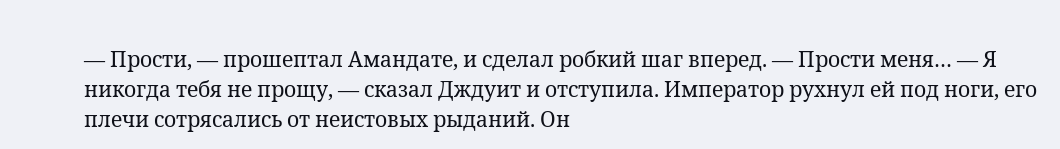— Прости, — прошептал Амандате, и сделал робкий шаг вперед. — Прости меня… — Я никогда тебя не прощу, — сказал Дждуит и отступила. Император рухнул ей под ноги, его плечи сотрясались от неистовых рыданий. Он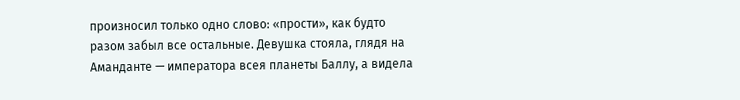произносил только одно слово: «прости», как будто разом забыл все остальные. Девушка стояла, глядя на Аманданте — императора всея планеты Баллу, а видела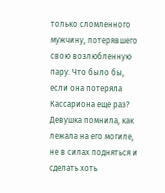только сломленного мужчину, потерявшего свою возлюбленную пару. Что было бы, если она потеряла Кассариона еще раз? Девушка помнила, как лежала на его могиле, не в силах подняться и сделать хоть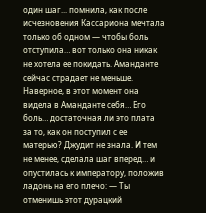один шаг... помнила, как после исчезновения Кассариона мечтала только об одном — чтобы боль отступила… вот только она никак не хотела ее покидать. Аманданте сейчас страдает не меньше. Наверное, в этот момент она видела в Аманданте себя… Его боль… достаточная ли это плата за то, как он поступил с ее матерью? Джудит не знала. И тем не менее, сделала шаг вперед… и опустилась к императору, положив ладонь на его плечо: — Ты отменишь этот дурацкий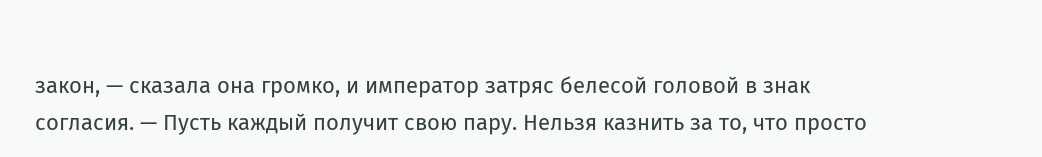закон, — сказала она громко, и император затряс белесой головой в знак согласия. — Пусть каждый получит свою пару. Нельзя казнить за то, что просто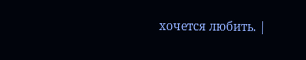хочется любить. |